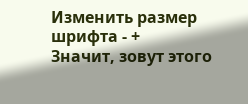Изменить размер шрифта - +
Значит, зовут этого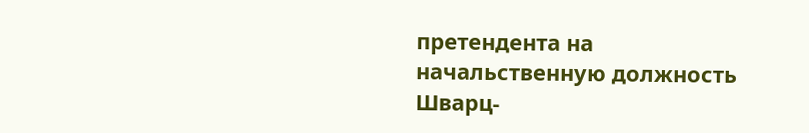претендента на начальственную должность Шварц-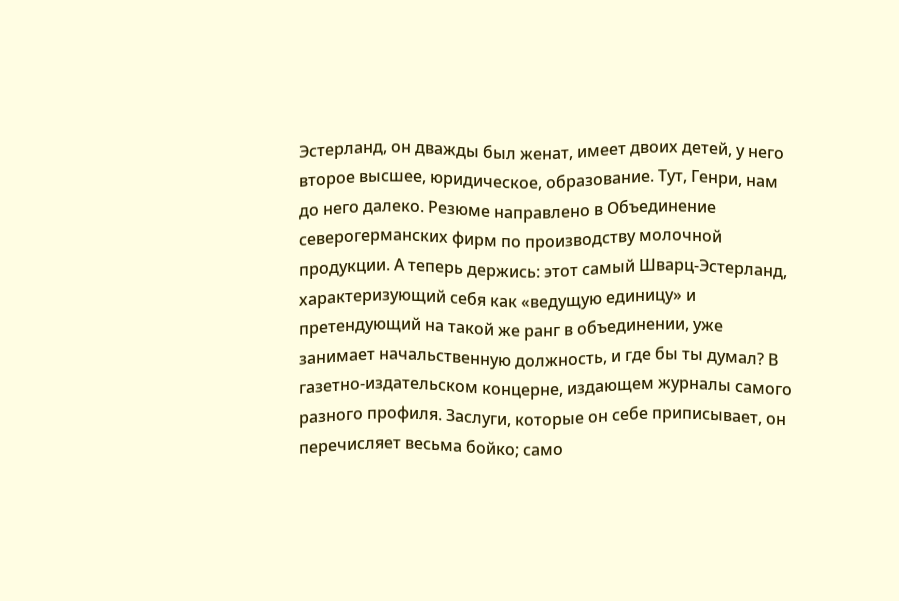Эстерланд, он дважды был женат, имеет двоих детей, у него второе высшее, юридическое, образование. Тут, Генри, нам до него далеко. Резюме направлено в Объединение северогерманских фирм по производству молочной продукции. А теперь держись: этот самый Шварц-Эстерланд, характеризующий себя как «ведущую единицу» и претендующий на такой же ранг в объединении, уже занимает начальственную должность, и где бы ты думал? В газетно-издательском концерне, издающем журналы самого разного профиля. Заслуги, которые он себе приписывает, он перечисляет весьма бойко; само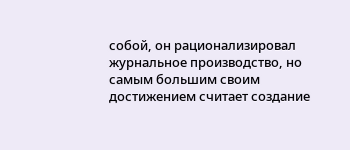собой, он рационализировал журнальное производство, но самым большим своим достижением считает создание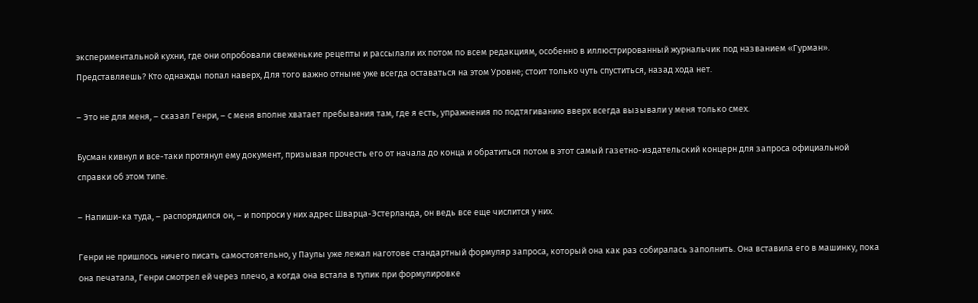экспериментальной кухни, где они опробовали свеженькие рецепты и рассылали их потом по всем редакциям, особенно в иллюстрированный журнальчик под названием «Гурман». Представляешь? Кто однажды попал наверх, Для того важно отныне уже всегда оставаться на этом Уровне; стоит только чуть спуститься, назад хода нет.

– Это не для меня, – сказал Генри, – с меня вполне хватает пребывания там, где я есть, упражнения по подтягиванию вверх всегда вызывали у меня только смех.

Бусман кивнул и все-таки протянул ему документ, призывая прочесть его от начала до конца и обратиться потом в этот самый газетно-издательский концерн для запроса официальной справки об этом типе.

– Напиши-ка туда, – распорядился он, – и попроси у них адрес Шварца-Эстерланда, он ведь все еще числится у них.

Генри не пришлось ничего писать самостоятельно, у Паулы уже лежал наготове стандартный формуляр запроса, который она как раз собиралась заполнить. Она вставила его в машинку, пока она печатала, Генри смотрел ей через плечо, а когда она встала в тупик при формулировке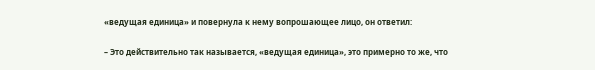«ведущая единица» и повернула к нему вопрошающее лицо, он ответил:

– Это действительно так называется, «ведущая единица», это примерно то же, что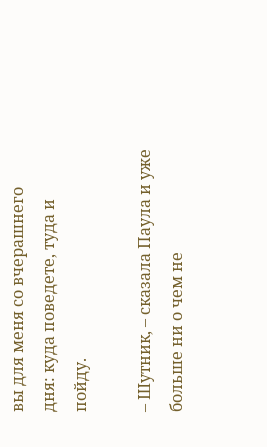вы для меня со вчерашнего дня: куда поведете, туда и пойду.

– Шутник, – сказала Паула и уже больше ни о чем не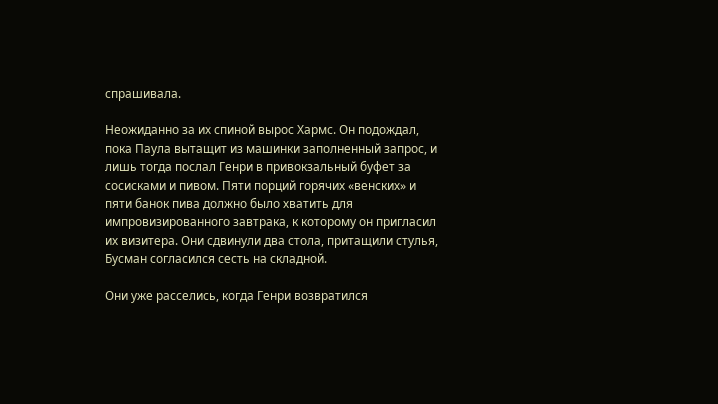спрашивала.

Неожиданно за их спиной вырос Хармс. Он подождал, пока Паула вытащит из машинки заполненный запрос, и лишь тогда послал Генри в привокзальный буфет за сосисками и пивом. Пяти порций горячих «венских» и пяти банок пива должно было хватить для импровизированного завтрака, к которому он пригласил их визитера. Они сдвинули два стола, притащили стулья, Бусман согласился сесть на складной.

Они уже расселись, когда Генри возвратился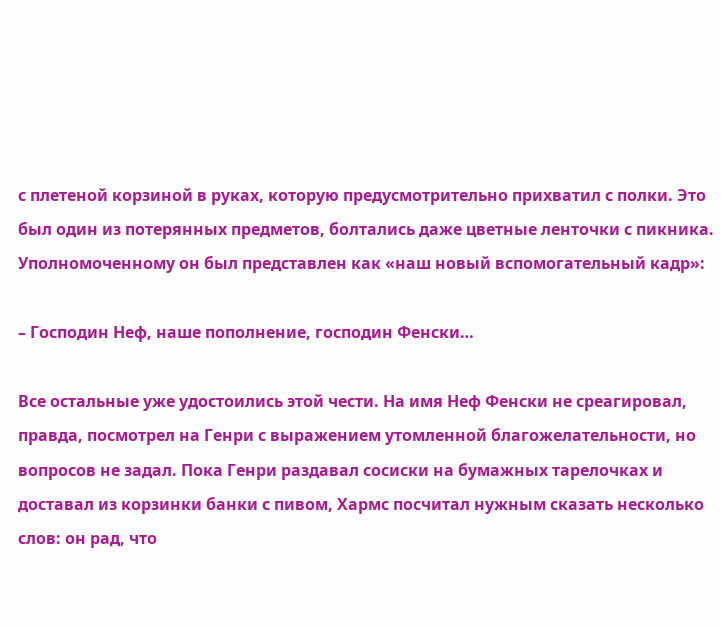с плетеной корзиной в руках, которую предусмотрительно прихватил с полки. Это был один из потерянных предметов, болтались даже цветные ленточки с пикника. Уполномоченному он был представлен как «наш новый вспомогательный кадр»:

– Господин Неф, наше пополнение, господин Фенски…

Все остальные уже удостоились этой чести. На имя Неф Фенски не среагировал, правда, посмотрел на Генри с выражением утомленной благожелательности, но вопросов не задал. Пока Генри раздавал сосиски на бумажных тарелочках и доставал из корзинки банки с пивом, Хармс посчитал нужным сказать несколько слов: он рад, что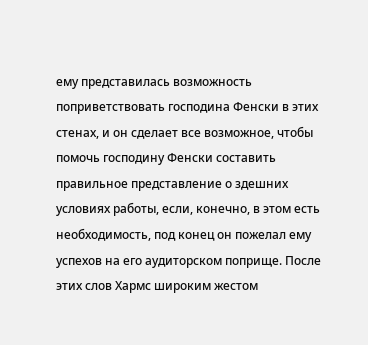ему представилась возможность поприветствовать господина Фенски в этих стенах, и он сделает все возможное, чтобы помочь господину Фенски составить правильное представление о здешних условиях работы, если, конечно, в этом есть необходимость, под конец он пожелал ему успехов на его аудиторском поприще. После этих слов Хармс широким жестом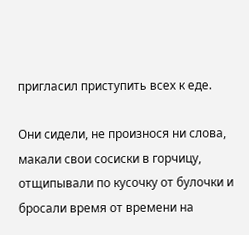пригласил приступить всех к еде.

Они сидели, не произнося ни слова, макали свои сосиски в горчицу, отщипывали по кусочку от булочки и бросали время от времени на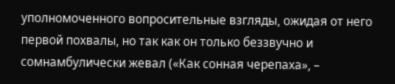уполномоченного вопросительные взгляды, ожидая от него первой похвалы, но так как он только беззвучно и сомнамбулически жевал («Как сонная черепаха», –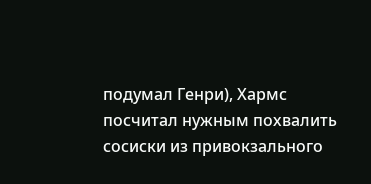подумал Генри), Хармс посчитал нужным похвалить сосиски из привокзального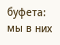буфета: мы в них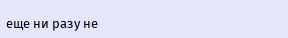еще ни разу не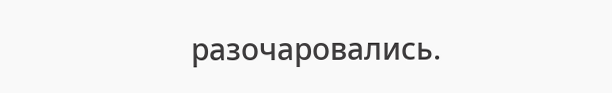разочаровались.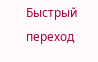Быстрый переход